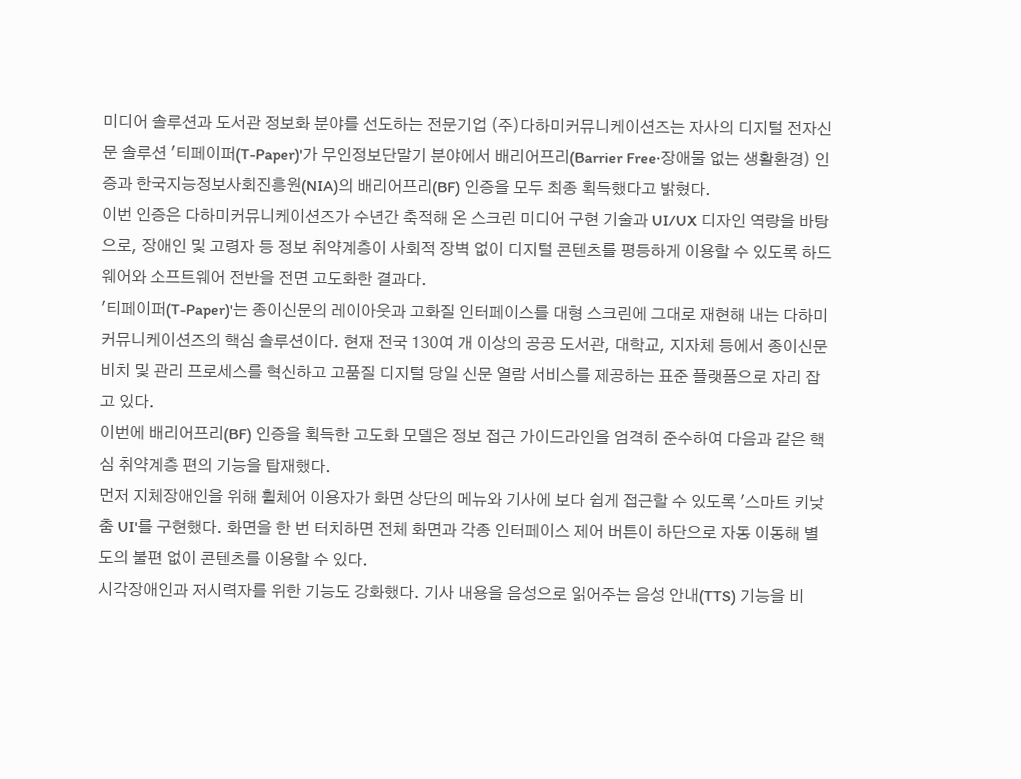미디어 솔루션과 도서관 정보화 분야를 선도하는 전문기업 (주)다하미커뮤니케이션즈는 자사의 디지털 전자신문 솔루션 '티페이퍼(T-Paper)'가 무인정보단말기 분야에서 배리어프리(Barrier Free·장애물 없는 생활환경) 인증과 한국지능정보사회진흥원(NIA)의 배리어프리(BF) 인증을 모두 최종 획득했다고 밝혔다.
이번 인증은 다하미커뮤니케이션즈가 수년간 축적해 온 스크린 미디어 구현 기술과 UI/UX 디자인 역량을 바탕으로, 장애인 및 고령자 등 정보 취약계층이 사회적 장벽 없이 디지털 콘텐츠를 평등하게 이용할 수 있도록 하드웨어와 소프트웨어 전반을 전면 고도화한 결과다.
'티페이퍼(T-Paper)'는 종이신문의 레이아웃과 고화질 인터페이스를 대형 스크린에 그대로 재현해 내는 다하미커뮤니케이션즈의 핵심 솔루션이다. 현재 전국 130여 개 이상의 공공 도서관, 대학교, 지자체 등에서 종이신문 비치 및 관리 프로세스를 혁신하고 고품질 디지털 당일 신문 열람 서비스를 제공하는 표준 플랫폼으로 자리 잡고 있다.
이번에 배리어프리(BF) 인증을 획득한 고도화 모델은 정보 접근 가이드라인을 엄격히 준수하여 다음과 같은 핵심 취약계층 편의 기능을 탑재했다.
먼저 지체장애인을 위해 휠체어 이용자가 화면 상단의 메뉴와 기사에 보다 쉽게 접근할 수 있도록 '스마트 키낮춤 UI'를 구현했다. 화면을 한 번 터치하면 전체 화면과 각종 인터페이스 제어 버튼이 하단으로 자동 이동해 별도의 불편 없이 콘텐츠를 이용할 수 있다.
시각장애인과 저시력자를 위한 기능도 강화했다. 기사 내용을 음성으로 읽어주는 음성 안내(TTS) 기능을 비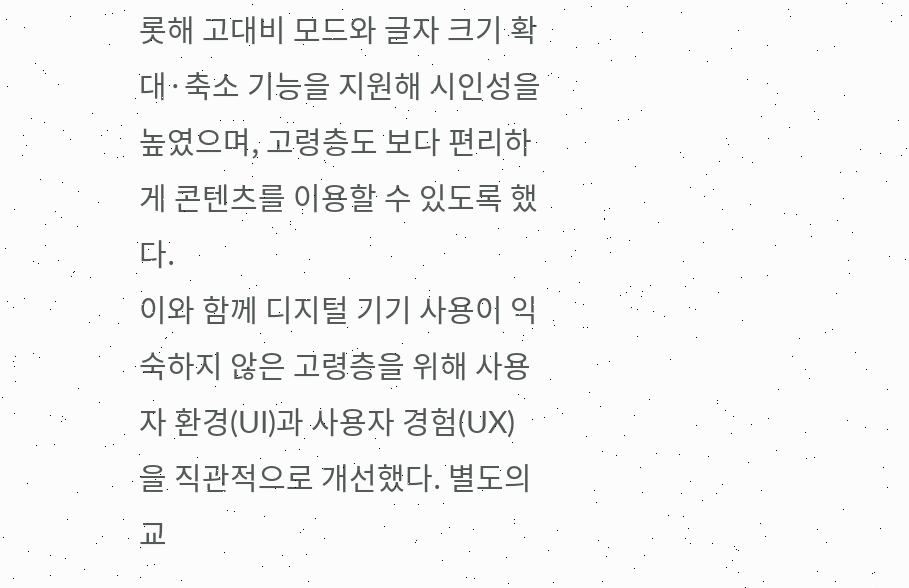롯해 고대비 모드와 글자 크기 확대·축소 기능을 지원해 시인성을 높였으며, 고령층도 보다 편리하게 콘텐츠를 이용할 수 있도록 했다.
이와 함께 디지털 기기 사용이 익숙하지 않은 고령층을 위해 사용자 환경(UI)과 사용자 경험(UX)을 직관적으로 개선했다. 별도의 교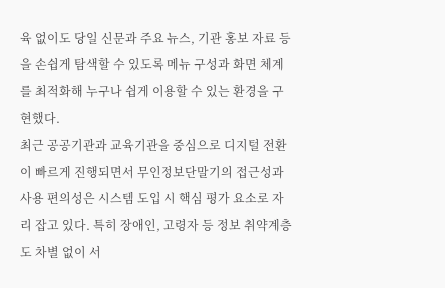육 없이도 당일 신문과 주요 뉴스, 기관 홍보 자료 등을 손쉽게 탐색할 수 있도록 메뉴 구성과 화면 체계를 최적화해 누구나 쉽게 이용할 수 있는 환경을 구현했다.
최근 공공기관과 교육기관을 중심으로 디지털 전환이 빠르게 진행되면서 무인정보단말기의 접근성과 사용 편의성은 시스템 도입 시 핵심 평가 요소로 자리 잡고 있다. 특히 장애인, 고령자 등 정보 취약계층도 차별 없이 서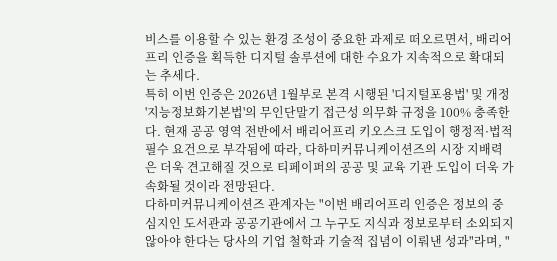비스를 이용할 수 있는 환경 조성이 중요한 과제로 떠오르면서, 배리어프리 인증을 획득한 디지털 솔루션에 대한 수요가 지속적으로 확대되는 추세다.
특히 이번 인증은 2026년 1월부로 본격 시행된 '디지털포용법' 및 개정 '지능정보화기본법'의 무인단말기 접근성 의무화 규정을 100% 충족한다. 현재 공공 영역 전반에서 배리어프리 키오스크 도입이 행정적·법적 필수 요건으로 부각됨에 따라, 다하미커뮤니케이션즈의 시장 지배력은 더욱 견고해질 것으로 티페이퍼의 공공 및 교육 기관 도입이 더욱 가속화될 것이라 전망된다.
다하미커뮤니케이션즈 관계자는 "이번 배리어프리 인증은 정보의 중심지인 도서관과 공공기관에서 그 누구도 지식과 정보로부터 소외되지 않아야 한다는 당사의 기업 철학과 기술적 집념이 이뤄낸 성과"라며, "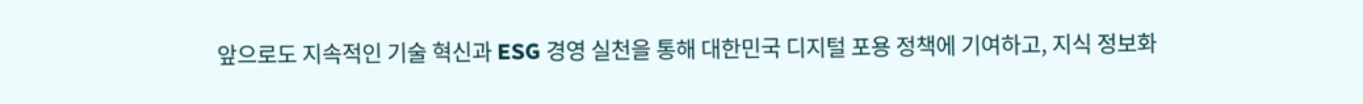앞으로도 지속적인 기술 혁신과 ESG 경영 실천을 통해 대한민국 디지털 포용 정책에 기여하고, 지식 정보화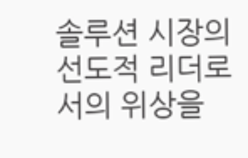솔루션 시장의 선도적 리더로서의 위상을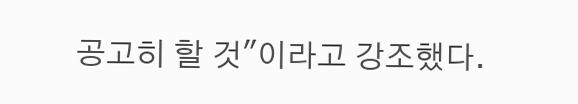공고히 할 것"이라고 강조했다.